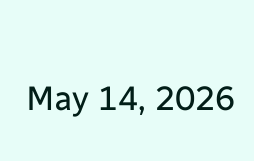May 14, 2026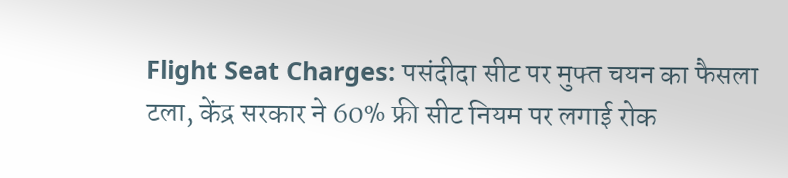Flight Seat Charges: पसंदीदा सीट पर मुफ्त चयन का फैसला टला, केंद्र सरकार ने 60% फ्री सीट नियम पर लगाई रोक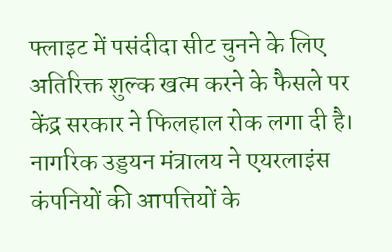फ्लाइट में पसंदीदा सीट चुनने के लिए अतिरिक्त शुल्क खत्म करने के फैसले पर केंद्र सरकार ने फिलहाल रोक लगा दी है। नागरिक उड्डयन मंत्रालय ने एयरलाइंस कंपनियों की आपत्तियों के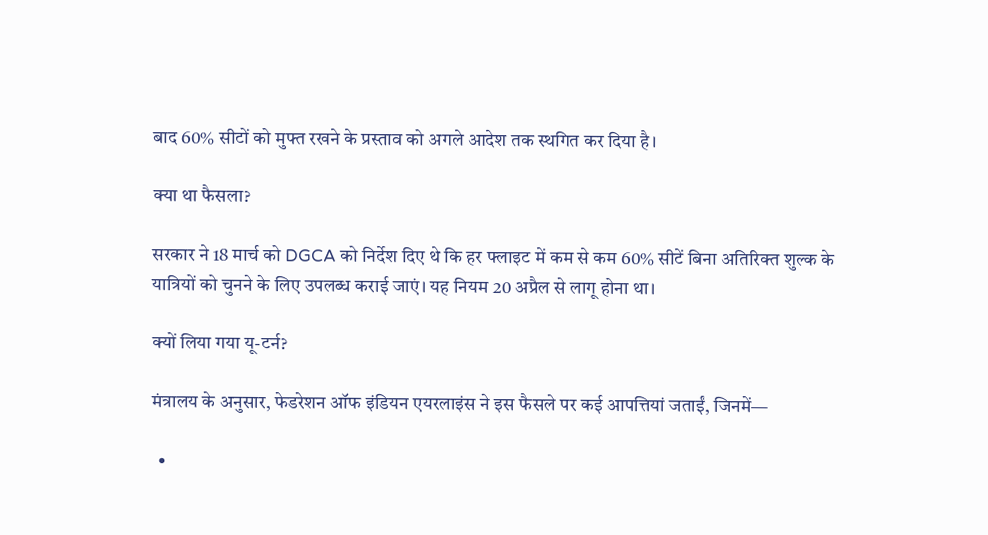बाद 60% सीटों को मुफ्त रखने के प्रस्ताव को अगले आदेश तक स्थगित कर दिया है।

क्या था फैसला?

सरकार ने 18 मार्च को DGCA को निर्देश दिए थे कि हर फ्लाइट में कम से कम 60% सीटें बिना अतिरिक्त शुल्क के यात्रियों को चुनने के लिए उपलब्ध कराई जाएं। यह नियम 20 अप्रैल से लागू होना था।

क्यों लिया गया यू-टर्न?

मंत्रालय के अनुसार, फेडरेशन ऑफ इंडियन एयरलाइंस ने इस फैसले पर कई आपत्तियां जताईं, जिनमें—

  •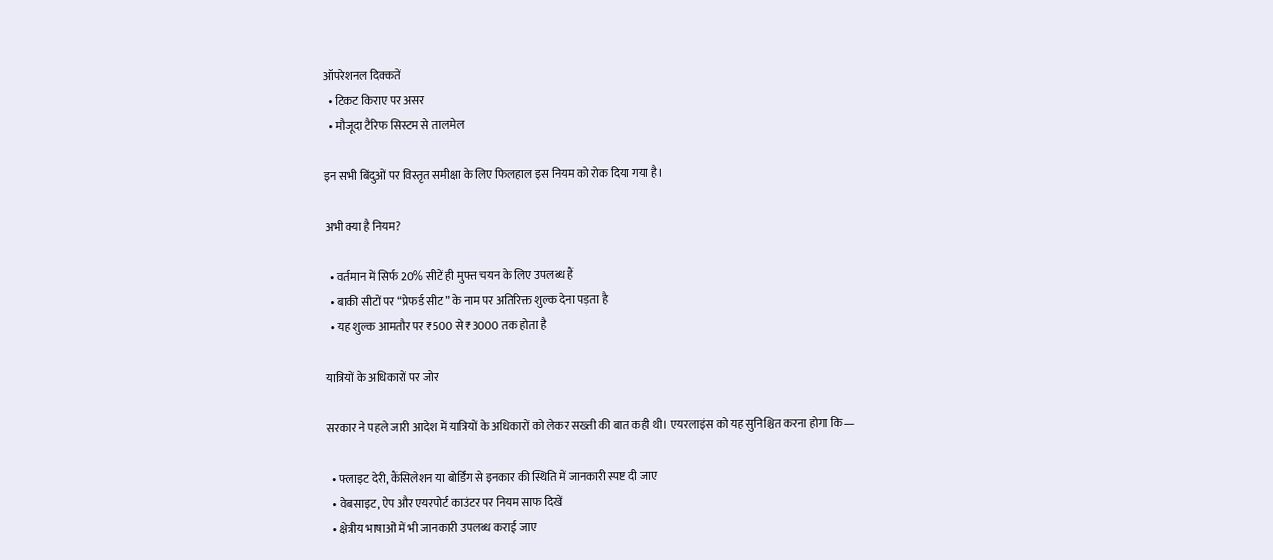ऑपरेशनल दिक्कतें
  • टिकट किराए पर असर
  • मौजूदा टैरिफ सिस्टम से तालमेल

इन सभी बिंदुओं पर विस्तृत समीक्षा के लिए फिलहाल इस नियम को रोक दिया गया है।

अभी क्या है नियम?

  • वर्तमान में सिर्फ 20% सीटें ही मुफ्त चयन के लिए उपलब्ध हैं
  • बाकी सीटों पर “प्रेफर्ड सीट” के नाम पर अतिरिक्त शुल्क देना पड़ता है
  • यह शुल्क आमतौर पर ₹500 से ₹3000 तक होता है

यात्रियों के अधिकारों पर जोर

सरकार ने पहले जारी आदेश में यात्रियों के अधिकारों को लेकर सख्ती की बात कही थी। एयरलाइंस को यह सुनिश्चित करना होगा कि—

  • फ्लाइट देरी, कैंसिलेशन या बोर्डिंग से इनकार की स्थिति में जानकारी स्पष्ट दी जाए
  • वेबसाइट, ऐप और एयरपोर्ट काउंटर पर नियम साफ दिखें
  • क्षेत्रीय भाषाओं में भी जानकारी उपलब्ध कराई जाए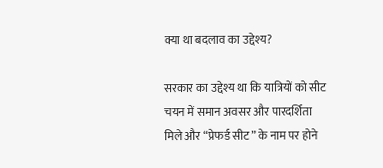क्या था बदलाव का उद्देश्य?

सरकार का उद्देश्य था कि यात्रियों को सीट चयन में समान अवसर और पारदर्शिता मिले और “प्रेफर्ड सीट” के नाम पर होने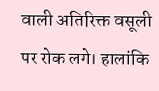वाली अतिरिक्त वसूली पर रोक लगे। हालांकि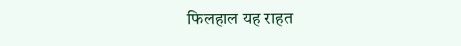फिलहाल यह राहत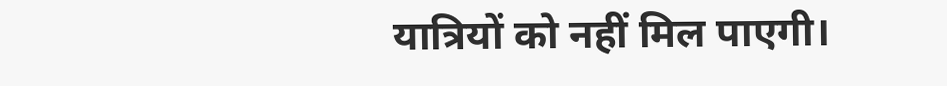यात्रियों को नहीं मिल पाएगी।